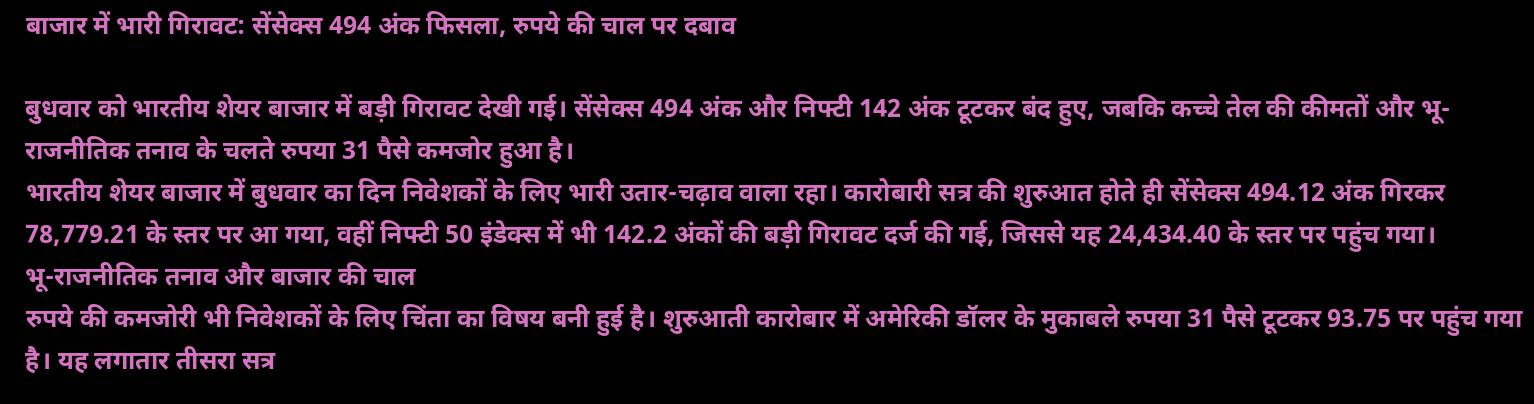बाजार में भारी गिरावट: सेंसेक्स 494 अंक फिसला, रुपये की चाल पर दबाव

बुधवार को भारतीय शेयर बाजार में बड़ी गिरावट देखी गई। सेंसेक्स 494 अंक और निफ्टी 142 अंक टूटकर बंद हुए, जबकि कच्चे तेल की कीमतों और भू-राजनीतिक तनाव के चलते रुपया 31 पैसे कमजोर हुआ है।
भारतीय शेयर बाजार में बुधवार का दिन निवेशकों के लिए भारी उतार-चढ़ाव वाला रहा। कारोबारी सत्र की शुरुआत होते ही सेंसेक्स 494.12 अंक गिरकर 78,779.21 के स्तर पर आ गया, वहीं निफ्टी 50 इंडेक्स में भी 142.2 अंकों की बड़ी गिरावट दर्ज की गई, जिससे यह 24,434.40 के स्तर पर पहुंच गया।
भू-राजनीतिक तनाव और बाजार की चाल
रुपये की कमजोरी भी निवेशकों के लिए चिंता का विषय बनी हुई है। शुरुआती कारोबार में अमेरिकी डॉलर के मुकाबले रुपया 31 पैसे टूटकर 93.75 पर पहुंच गया है। यह लगातार तीसरा सत्र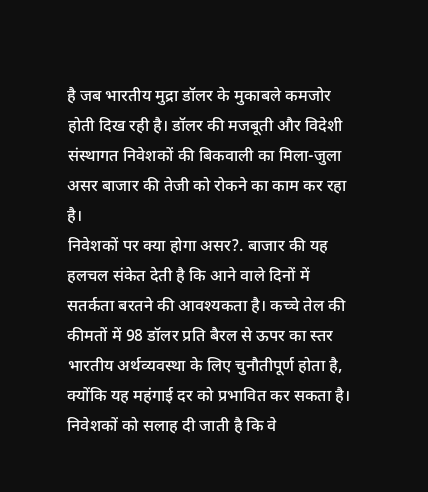है जब भारतीय मुद्रा डॉलर के मुकाबले कमजोर होती दिख रही है। डॉलर की मजबूती और विदेशी संस्थागत निवेशकों की बिकवाली का मिला-जुला असर बाजार की तेजी को रोकने का काम कर रहा है।
निवेशकों पर क्या होगा असर?. बाजार की यह हलचल संकेत देती है कि आने वाले दिनों में सतर्कता बरतने की आवश्यकता है। कच्चे तेल की कीमतों में 98 डॉलर प्रति बैरल से ऊपर का स्तर भारतीय अर्थव्यवस्था के लिए चुनौतीपूर्ण होता है, क्योंकि यह महंगाई दर को प्रभावित कर सकता है। निवेशकों को सलाह दी जाती है कि वे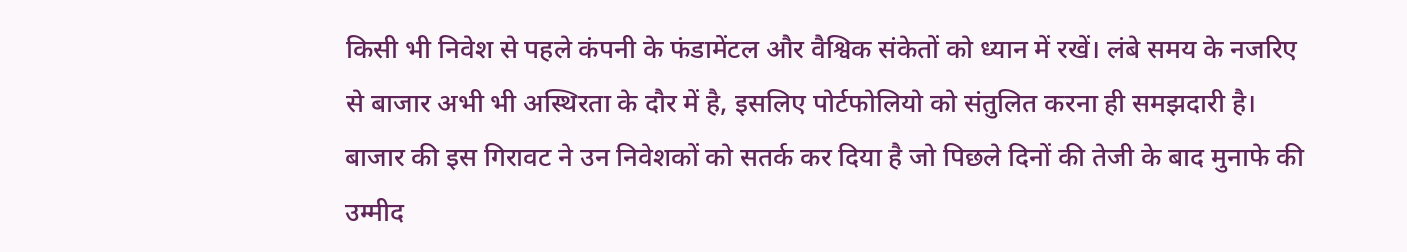किसी भी निवेश से पहले कंपनी के फंडामेंटल और वैश्विक संकेतों को ध्यान में रखें। लंबे समय के नजरिए से बाजार अभी भी अस्थिरता के दौर में है, इसलिए पोर्टफोलियो को संतुलित करना ही समझदारी है।
बाजार की इस गिरावट ने उन निवेशकों को सतर्क कर दिया है जो पिछले दिनों की तेजी के बाद मुनाफे की उम्मीद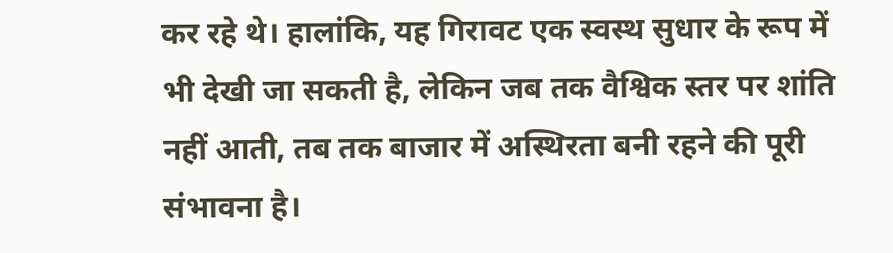कर रहे थे। हालांकि, यह गिरावट एक स्वस्थ सुधार के रूप में भी देखी जा सकती है, लेकिन जब तक वैश्विक स्तर पर शांति नहीं आती, तब तक बाजार में अस्थिरता बनी रहने की पूरी संभावना है।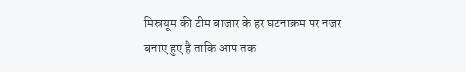मिस्रयूम की टीम बाजार के हर घटनाक्रम पर नजर बनाए हुए है ताकि आप तक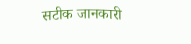सटीक जानकारी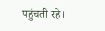पहुंचती रहे।